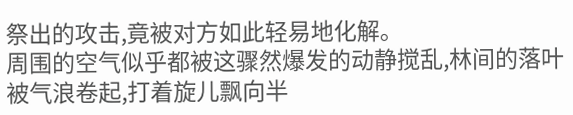祭出的攻击,竟被对方如此轻易地化解。
周围的空气似乎都被这骤然爆发的动静搅乱,林间的落叶被气浪卷起,打着旋儿飘向半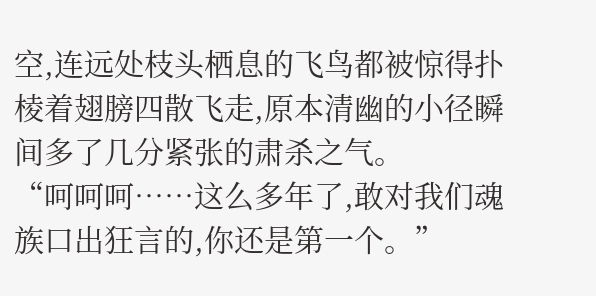空,连远处枝头栖息的飞鸟都被惊得扑棱着翅膀四散飞走,原本清幽的小径瞬间多了几分紧张的肃杀之气。
“呵呵呵……这么多年了,敢对我们魂族口出狂言的,你还是第一个。”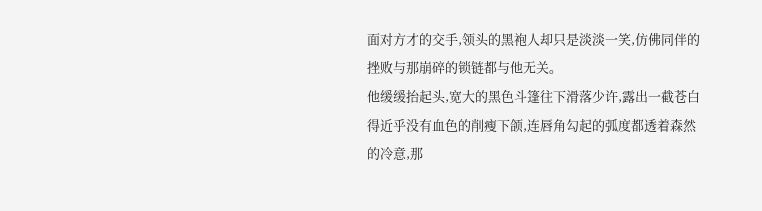面对方才的交手,领头的黑袍人却只是淡淡一笑,仿佛同伴的挫败与那崩碎的锁链都与他无关。
他缓缓抬起头,宽大的黑色斗篷往下滑落少许,露出一截苍白得近乎没有血色的削瘦下颌,连唇角勾起的弧度都透着森然的冷意,那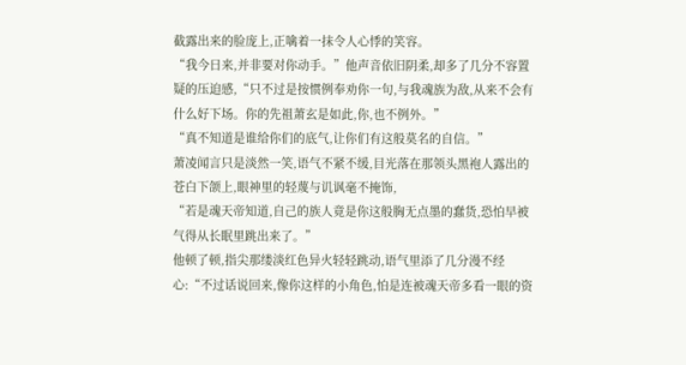截露出来的脸庞上,正噙着一抹令人心悸的笑容。
“我今日来,并非要对你动手。”他声音依旧阴柔,却多了几分不容置疑的压迫感,“只不过是按惯例奉劝你一句,与我魂族为敌,从来不会有什么好下场。你的先祖萧玄是如此,你,也不例外。”
“真不知道是谁给你们的底气,让你们有这般莫名的自信。”
萧凌闻言只是淡然一笑,语气不紧不缓,目光落在那领头黑袍人露出的苍白下颌上,眼神里的轻蔑与讥讽毫不掩饰,
“若是魂天帝知道,自己的族人竟是你这般胸无点墨的蠢货,恐怕早被气得从长眠里跳出来了。”
他顿了顿,指尖那缕淡红色异火轻轻跳动,语气里添了几分漫不经心:“不过话说回来,像你这样的小角色,怕是连被魂天帝多看一眼的资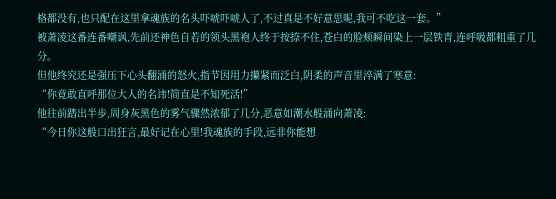格都没有,也只配在这里拿魂族的名头吓唬吓唬人了,不过真是不好意思呢,我可不吃这一套。”
被萧凌这番连番嘲讽,先前还神色自若的领头黑袍人终于按捺不住,苍白的脸颊瞬间染上一层铁青,连呼吸都粗重了几分。
但他终究还是强压下心头翻涌的怒火,指节因用力攥紧而泛白,阴柔的声音里淬满了寒意:
“你竟敢直呼那位大人的名讳!简直是不知死活!”
他往前踏出半步,周身灰黑色的雾气骤然浓郁了几分,恶意如潮水般涌向萧凌:
“今日你这般口出狂言,最好记在心里!我魂族的手段,远非你能想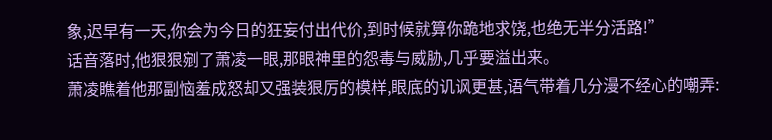象,迟早有一天,你会为今日的狂妄付出代价,到时候就算你跪地求饶,也绝无半分活路!”
话音落时,他狠狠剜了萧凌一眼,那眼神里的怨毒与威胁,几乎要溢出来。
萧凌瞧着他那副恼羞成怒却又强装狠厉的模样,眼底的讥讽更甚,语气带着几分漫不经心的嘲弄: